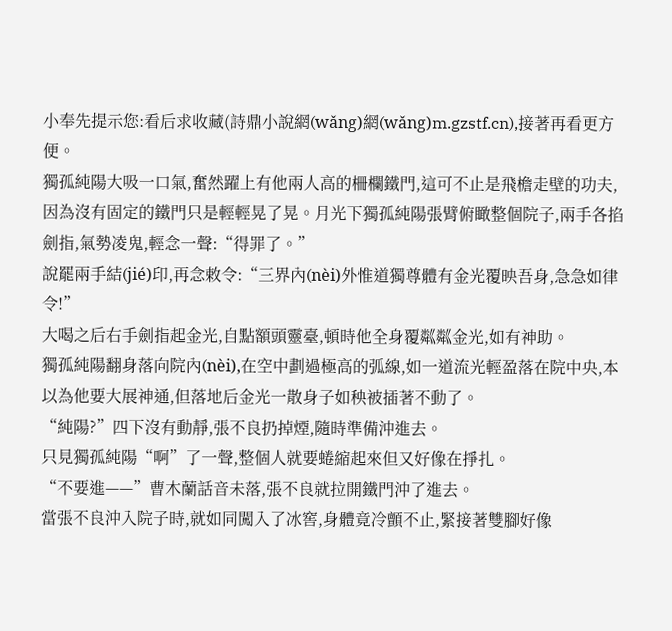小奉先提示您:看后求收藏(詩鼎小說網(wǎng)網(wǎng)m.gzstf.cn),接著再看更方便。
獨孤純陽大吸一口氣,奮然躍上有他兩人高的柵欄鐵門,這可不止是飛檐走壁的功夫,因為沒有固定的鐵門只是輕輕晃了晃。月光下獨孤純陽張臂俯瞰整個院子,兩手各掐劍指,氣勢凌鬼,輕念一聲:“得罪了。”
說罷兩手結(jié)印,再念敕令:“三界內(nèi)外惟道獨尊體有金光覆映吾身,急急如律令!”
大喝之后右手劍指起金光,自點額頭靈臺,頓時他全身覆粼粼金光,如有神助。
獨孤純陽翻身落向院內(nèi),在空中劃過極高的弧線,如一道流光輕盈落在院中央,本以為他要大展神通,但落地后金光一散身子如秧被插著不動了。
“純陽?”四下沒有動靜,張不良扔掉煙,隨時準備沖進去。
只見獨孤純陽“啊”了一聲,整個人就要蜷縮起來但又好像在掙扎。
“不要進——”曹木蘭話音未落,張不良就拉開鐵門沖了進去。
當張不良沖入院子時,就如同闖入了冰窖,身體竟冷顫不止,緊接著雙腳好像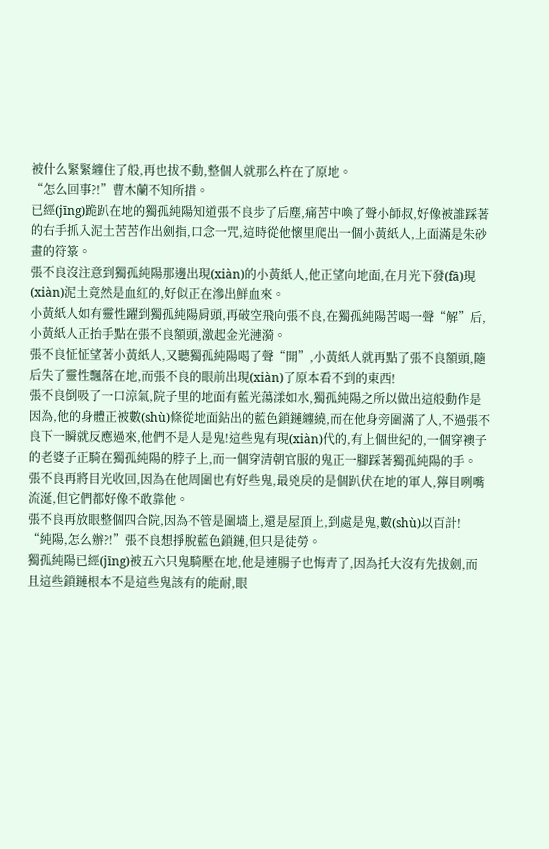被什么緊緊纏住了般,再也拔不動,整個人就那么杵在了原地。
“怎么回事?!”曹木蘭不知所措。
已經(jīng)跪趴在地的獨孤純陽知道張不良步了后塵,痛苦中喚了聲小師叔,好像被誰踩著的右手抓入泥土苦苦作出劍指,口念一咒,這時從他懷里爬出一個小黃紙人,上面滿是朱砂畫的符箓。
張不良沒注意到獨孤純陽那邊出現(xiàn)的小黃紙人,他正望向地面,在月光下發(fā)現(xiàn)泥土竟然是血紅的,好似正在滲出鮮血來。
小黃紙人如有靈性躍到獨孤純陽肩頭,再破空飛向張不良,在獨孤純陽苦喝一聲“解”后,小黃紙人正抬手點在張不良額頭,激起金光漣漪。
張不良怔怔望著小黃紙人,又聽獨孤純陽喝了聲“開”,小黃紙人就再點了張不良額頭,隨后失了靈性飄落在地,而張不良的眼前出現(xiàn)了原本看不到的東西!
張不良倒吸了一口涼氣,院子里的地面有藍光蕩漾如水,獨孤純陽之所以做出這般動作是因為,他的身體正被數(shù)條從地面鉆出的藍色鎖鏈纏繞,而在他身旁圍滿了人,不過張不良下一瞬就反應過來,他們不是人是鬼!這些鬼有現(xiàn)代的,有上個世紀的,一個穿襖子的老婆子正騎在獨孤純陽的脖子上,而一個穿清朝官服的鬼正一腳踩著獨孤純陽的手。
張不良再將目光收回,因為在他周圍也有好些鬼,最兇戾的是個趴伏在地的軍人,獰目咧嘴流涎,但它們都好像不敢靠他。
張不良再放眼整個四合院,因為不管是圍墻上,還是屋頂上,到處是鬼,數(shù)以百計!
“純陽,怎么辦?!”張不良想掙脫藍色鎖鏈,但只是徒勞。
獨孤純陽已經(jīng)被五六只鬼騎壓在地,他是連腸子也悔青了,因為托大沒有先拔劍,而且這些鎖鏈根本不是這些鬼該有的能耐,眼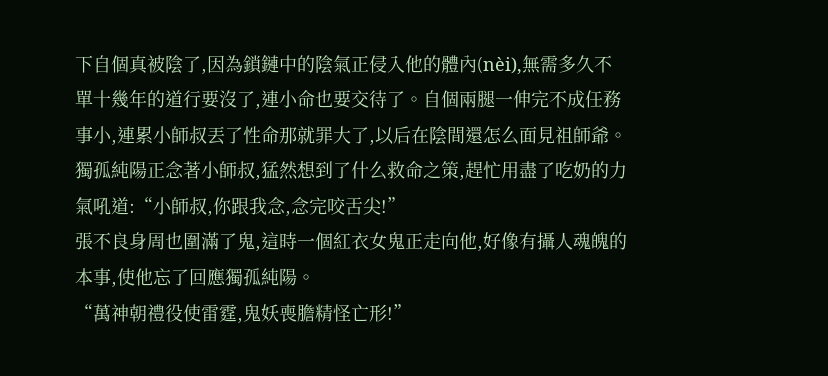下自個真被陰了,因為鎖鏈中的陰氣正侵入他的體內(nèi),無需多久不單十幾年的道行要沒了,連小命也要交待了。自個兩腿一伸完不成任務事小,連累小師叔丟了性命那就罪大了,以后在陰間還怎么面見祖師爺。
獨孤純陽正念著小師叔,猛然想到了什么救命之策,趕忙用盡了吃奶的力氣吼道:“小師叔,你跟我念,念完咬舌尖!”
張不良身周也圍滿了鬼,這時一個紅衣女鬼正走向他,好像有攝人魂魄的本事,使他忘了回應獨孤純陽。
“萬神朝禮役使雷霆,鬼妖喪膽精怪亡形!”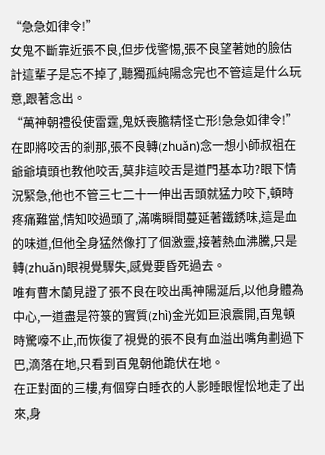“急急如律令!”
女鬼不斷靠近張不良,但步伐警惕,張不良望著她的臉估計這輩子是忘不掉了,聽獨孤純陽念完也不管這是什么玩意,跟著念出。
“萬神朝禮役使雷霆,鬼妖喪膽精怪亡形!急急如律令!”
在即將咬舌的剎那,張不良轉(zhuǎn)念一想小師叔祖在爺爺墳頭也教他咬舌,莫非這咬舌是道門基本功?眼下情況緊急,他也不管三七二十一伸出舌頭就猛力咬下,頓時疼痛難當,情知咬過頭了,滿嘴瞬間蔓延著鐵銹味,這是血的味道,但他全身猛然像打了個激靈,接著熱血沸騰,只是轉(zhuǎn)眼視覺驟失,感覺要昏死過去。
唯有曹木蘭見證了張不良在咬出禹神陽涎后,以他身體為中心,一道盡是符箓的實質(zhì)金光如巨浪震開,百鬼頓時驚嚎不止,而恢復了視覺的張不良有血溢出嘴角劃過下巴,滴落在地,只看到百鬼朝他跪伏在地。
在正對面的三樓,有個穿白睡衣的人影睡眼惺忪地走了出來,身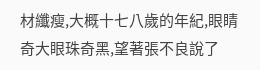材纖瘦,大概十七八歲的年紀,眼睛奇大眼珠奇黑,望著張不良說了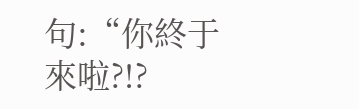句:“你終于來啦?!?